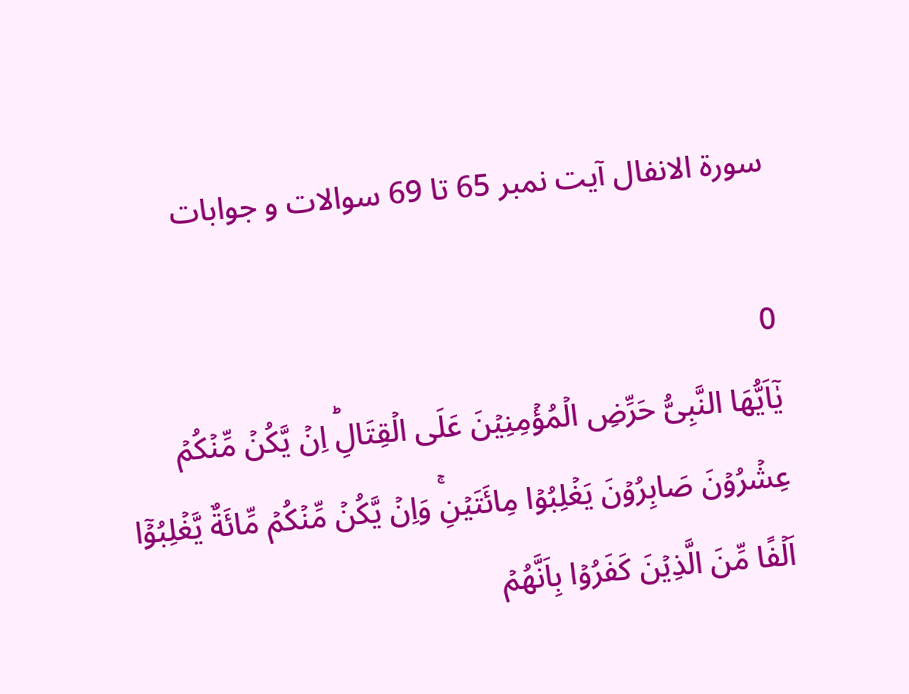سورۃ الانفال آیت نمبر 65 تا 69 سوالات و جوابات

0
يٰۤاَيُّهَا النَّبِىُّ حَرِّضِ الۡمُؤۡمِنِيۡنَ عَلَى الۡقِتَالِ‌ؕ اِنۡ يَّكُنۡ مِّنۡكُمۡ عِشۡرُوۡنَ صَابِرُوۡنَ يَغۡلِبُوۡا مِائَتَيۡنِ‌ۚ وَاِنۡ يَّكُنۡ مِّنۡكُمۡ مِّائَةٌ يَّغۡلِبُوۡۤا اَلۡفًا مِّنَ الَّذِيۡنَ كَفَرُوۡا بِاَنَّهُمۡ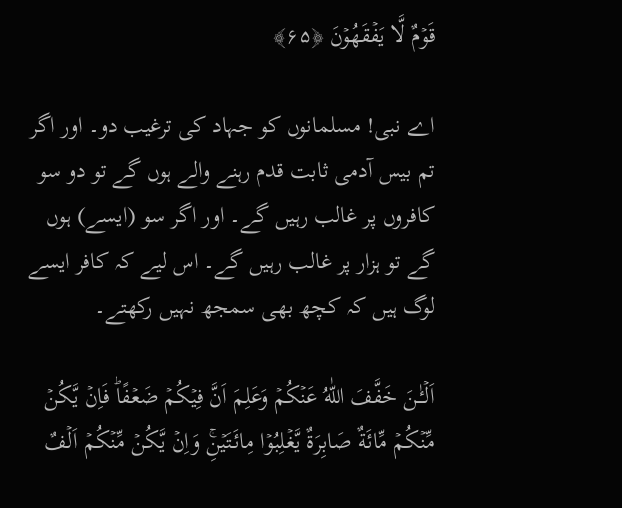قَوۡمٌ لَّا يَفۡقَهُوۡنَ ﴿۶۵﴾

اے نبی! مسلمانوں کو جہاد کی ترغیب دو۔ اور اگر تم بیس آدمی ثابت قدم رہنے والے ہوں گے تو دو سو کافروں پر غالب رہیں گے۔ اور اگر سو (ایسے) ہوں گے تو ہزار پر غالب رہیں گے۔ اس لیے کہ کافر ایسے لوگ ہیں کہ کچھ بھی سمجھ نہیں رکھتے۔

اَلۡـٰٔـنَ خَفَّفَ اللّٰهُ عَنۡكُمۡ وَعَلِمَ اَنَّ فِيۡكُمۡ ضَعۡفًا‌ؕ فَاِنۡ يَّكُنۡ مِّنۡكُمۡ مِّائَةٌ صَابِرَةٌ يَّغۡلِبُوۡا مِائَتَيۡنِ‌ۚ وَاِنۡ يَّكُنۡ مِّنۡكُمۡ اَلۡفٌ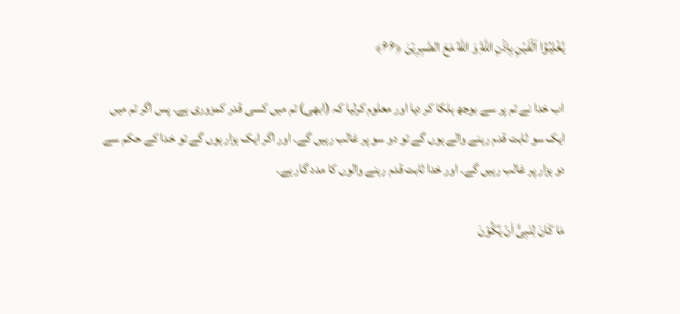يَّغۡلِبُوۡۤا اَلۡفَيۡنِ بِاِذۡنِ اللّٰهِؕ وَ اللّٰهُ مَعَ الصّٰبِرِيۡنَ ﴿۶۶﴾

اب خدا نے تم پر سے بوجھ ہلکا کر دیا اور معلوم کرلیا کہ (ابھی) تم میں کسی قدر کمزوری ہے۔ پس اگر تم میں ایک سو ثابت قدم رہنے والے ہوں گے تو دو سو پر غالب رہیں گے۔ اور اگر ایک ہزار ہوں گے تو خدا کے حکم سے دو ہزار پر غالب رہیں گے۔ اور خدا ثابت قدم رہنے والوں کا مدد گار ہے۔

مَا كَانَ لِنَبِىٍّ اَنۡ يَّكُوۡنَ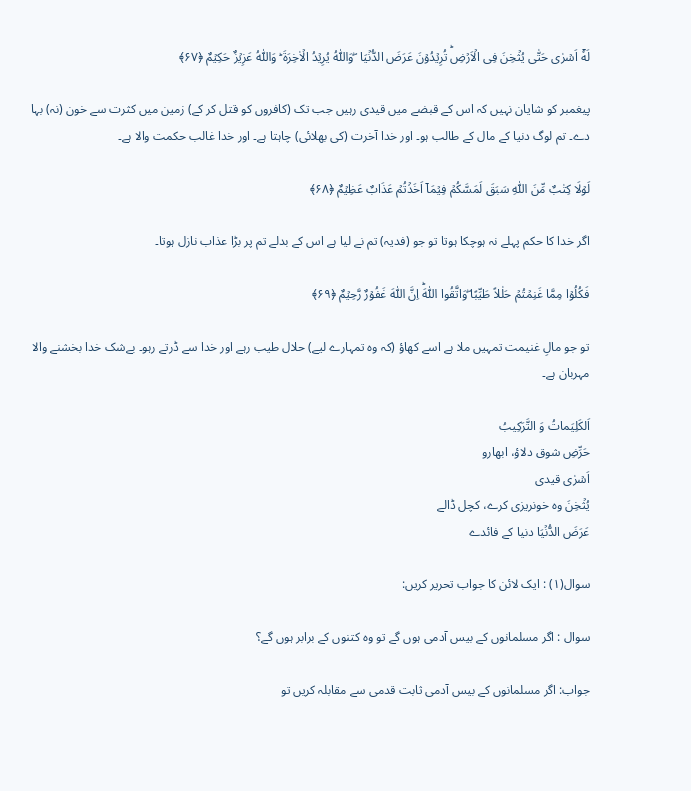لَهٗۤ اَسۡرٰى حَتّٰى يُثۡخِنَ فِى الۡاَرۡضِ‌ؕ تُرِيۡدُوۡنَ عَرَضَ الدُّنۡيَا ‌ ۖوَاللّٰهُ يُرِيۡدُ الۡاٰخِرَةَ‌ ؕ وَاللّٰهُ عَزِيۡزٌ حَكِيۡمٌ ﴿۶۷﴾

پیغمبر کو شایان نہیں کہ اس کے قبضے میں قیدی رہیں جب تک (کافروں کو قتل کر کے) زمین میں کثرت سے خون (نہ) بہا دے۔ تم لوگ دنیا کے مال کے طالب ہو۔ اور خدا آخرت (کی بھلائی) چاہتا ہے۔ اور خدا غالب حکمت والا ہے۔

لَوۡلَا كِتٰبٌ مِّنَ اللّٰهِ سَبَقَ لَمَسَّكُمۡ فِيۡمَاۤ اَخَذۡتُمۡ عَذَابٌ عَظِيۡمٌ ﴿۶۸﴾

اگر خدا کا حکم پہلے نہ ہوچکا ہوتا تو جو (فدیہ) تم نے لیا ہے اس کے بدلے تم پر بڑا عذاب نازل ہوتا۔

فَكُلُوۡا مِمَّا غَنِمۡتُمۡ حَلٰلاً طَيِّبًا‌‌ ‌ۖوَاتَّقُوا اللّٰهَ‌ؕ اِنَّ اللّٰهَ غَفُوۡرٌ رَّحِيۡمٌ ﴿۶۹﴾

تو جو مالِ غنیمت تمہیں ملا ہے اسے کھاؤ (کہ وہ تمہارے لیے) حلال طیب رہے اور خدا سے ڈرتے رہو۔ بےشک خدا بخشنے والا مہربان ہے۔

اَلکَلِیَماتُ وَ التَّرَکِیبُ
حَرِّضِ شوق دلاؤ، ابھارو
اَسۡرٰى قیدی
يُثۡخِنَ وہ خونریزی کرے، کچل ڈالے
عَرَضَ الدُّنۡيَا دنیا کے فائدے

سوال(۱) : ایک لائن کا جواب تحریر کریں:

سوال : اگر مسلمانوں کے بیس آدمی ہوں گے تو وہ کتنوں کے برابر ہوں گے؟

جواب: اگر مسلمانوں کے بیس آدمی ثابت قدمی سے مقابلہ کریں تو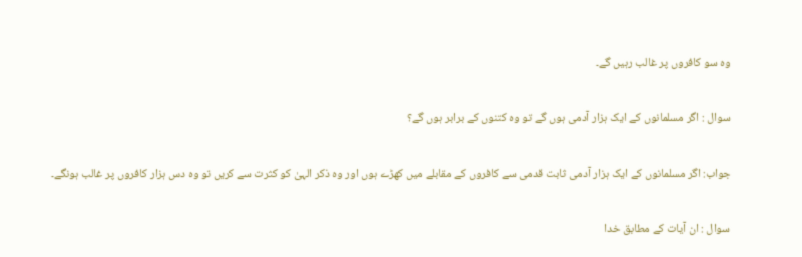وہ سو کافروں پر غالب رہیں گے۔

سوال : اگر مسلمانوں کے ایک ہزار آدمی ہوں گے تو وہ کتنوں کے برابر ہوں گے؟

جواب: اگر مسلمانوں کے ایک ہزار آدمی ثابت قدمی سے کافروں کے مقابلے میں کھڑے ہوں اور وہ ذکر الہیٰ کو کثرت سے کریں تو وہ دس ہزار کافروں پر غالب ہونگے۔

سوال : ان آیات کے مطابق خدا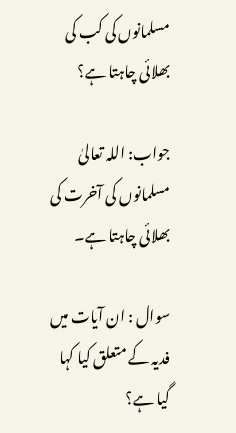مسلمانوں کی کب کی بھلائی چاہتا ہے؟

جواب: اللہ تعالیٰ مسلمانوں کی آخرت کی بھلائی چاہتا ہے۔

سوال : ان آیات میں فدیہ کے متعلق کیا کہا گیا ہے؟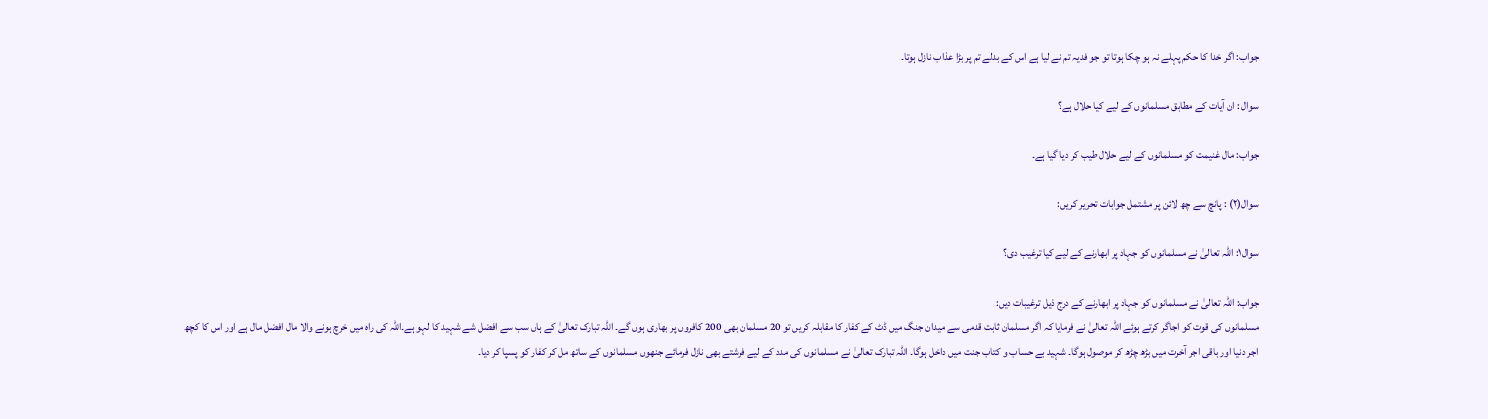جواب: اگر خدا کا حکم پہلے نہ ہو چکا ہوتا تو جو فدیہ تم نے لیا ہے اس کے بدلے تم پر بڑا عذاب نازل ہوتا۔

سوال : ان آیات کے مطابق مسلمانوں کے لیے کیا حلال ہے؟

جواب: مال غنیمت کو مسلمانوں کے لیے حلال طیب کر دیا گیا ہے۔

سوال(۲) : پانچ سے چھ لائن پر مشتمل جوابات تحریر کریں:

سوال۱: اللہ تعالیٰ نے مسلمانوں کو جہاد پر ابھارنے کے لیے کیا ترغیب دی؟

جواب: اللہ تعالیٰ نے مسلمانوں کو جہاد پر ابھارنے کے درج ذیل ترغیبات دیں:
مسلمانوں کی قوت کو اجاگر کرتے ہوئے اللہ تعالیٰ نے فرمایا کہ اگر مسلمان ثابت قدمی سے میدان جنگ میں ڈٹ کے کفار کا مقابلہ کریں تو 20 مسلمان بھی 200 کافروں پر بھاری ہوں گے۔ اللہ تبارک تعالیٰ کے ہاں سب سے افضل شے شہید کا لہو ہے۔اللہ کی راہ میں خرچ ہونے والا مال افضل مال ہے اور اس کا کچھ اجر دنیا اور باقی اجر آخرت میں بڑھ چڑھ کر موصول ہوگا۔ شہید بے حساب و کتاب جنت میں داخل ہوگا۔ اللہ تبارک تعالیٰ نے مسلمانوں کی مدد کے لیے فرشتے بھی نازل فرمائے جنھوں مسلمانوں کے ساتھ مل کر کفار کو پسپا کر دیا۔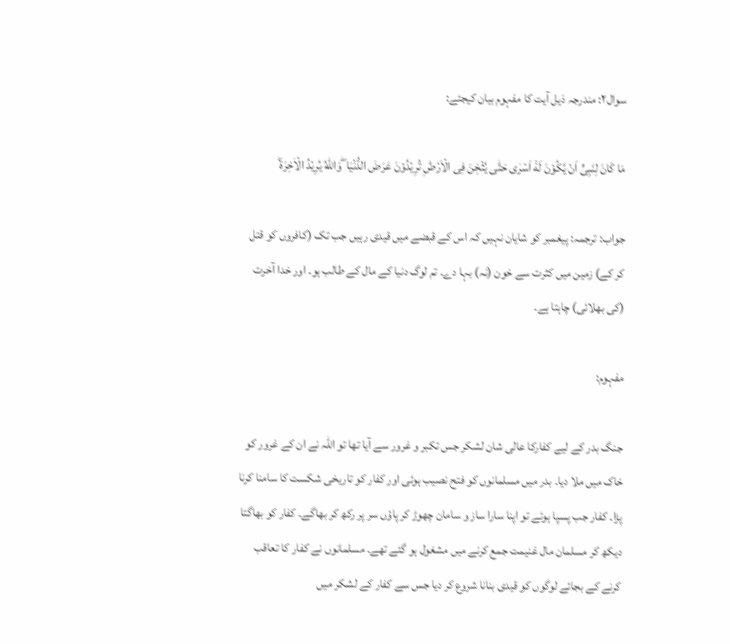سوال۲: مندرجہ ذیل آیت کا مفہوم بیان کیجئے:

مَا كَانَ لِنَبِىٍّ اَنۡ يَّكُوۡنَ لَهٗۤ اَسۡرٰى حَتّٰى يُثۡخِنَ فِى الۡاَرۡضِ‌ؕ تُرِيۡدُوۡنَ عَرَضَ الدُّنۡيَا ‌ ۖوَاللّٰهُ يُرِيۡدُ الۡاٰخِرَةَ‌ ؕ

جواب: ترجمہ: پیغمبر کو شایان نہیں کہ اس کے قبضے میں قیدی رہیں جب تک (کافروں کو قتل کر کے) زمین میں کثرت سے خون (نہ) بہا دے۔ تم لوگ دنیا کے مال کے طالب ہو۔ اور خدا آخرت (کی بھلائی) چاہتا ہے۔

مفہوم:

جنگ بدر کے لیے کفارکا عالی شان لشکر جس تکبر و غرور سے آیا تھا تو اللہ نے ان کے غرور کو خاک میں ملا دیا۔ بدر میں مسلمانوں کو فتح نصیب ہوئی اور کفار کو تاریخی شکست کا سامنا کرنا پڑا۔ کفار جب پسپا ہوئے تو اپنا سارا ساز و سامان چھوڑ کر پاؤں سر پر رکھ کر بھاگے۔ کفار کو بھاگتا دیکھ کر مسلمان مال غنیمت جمع کرنے میں مشغول ہو گئے تھے۔ مسلمانوں نے کفار کا تعاقب کرنے کے بجائے لوگوں کو قیدی بنانا شروع کر دیا جس سے کفار کے لشکر میں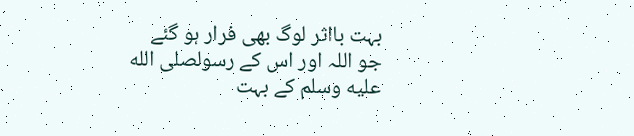بہت بااثر لوگ بھی فرار ہو گئے جو اللہ اور اس کے رسولصلى الله عليه وسلم کے بہت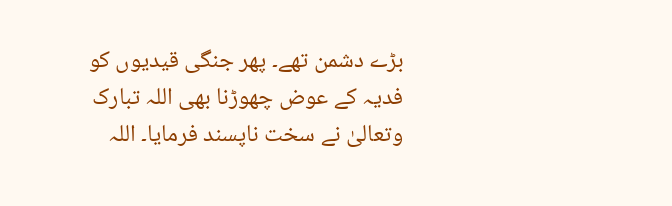بڑے دشمن تھے۔ پھر جنگی قیدیوں کو فدیہ کے عوض چھوڑنا بھی اللہ تبارک وتعالیٰ نے سخت ناپسند فرمایا۔ اللہ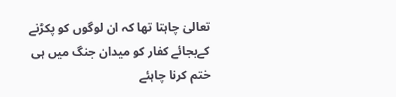تعالیٰ چاہتا تھا کہ ان لوگوں کو پکڑنے کےبجائے کفار کو میدان جنگ میں ہی ختم کرنا چاہئے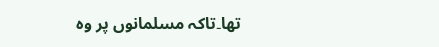تھا۔تاکہ مسلمانوں پر وہ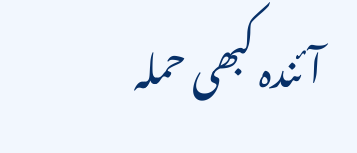آئندہ کبھی حملہ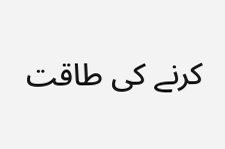کرنے کی طاقت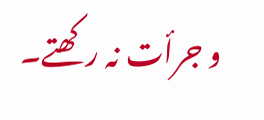و جرأت نہ رکھتے۔